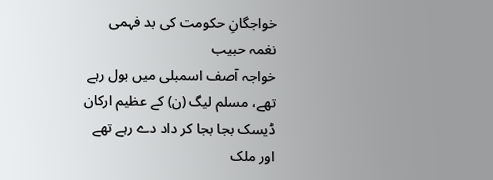خواجگانِ حکومت کی بد فہمی
نغمہ حبیب
خواجہ آصف اسمبلی میں بول رہے تھے، مسلم لیگ (ن) کے عظیم ارکان ڈیسک بجا بجا کر داد دے رہے تھے اور ملک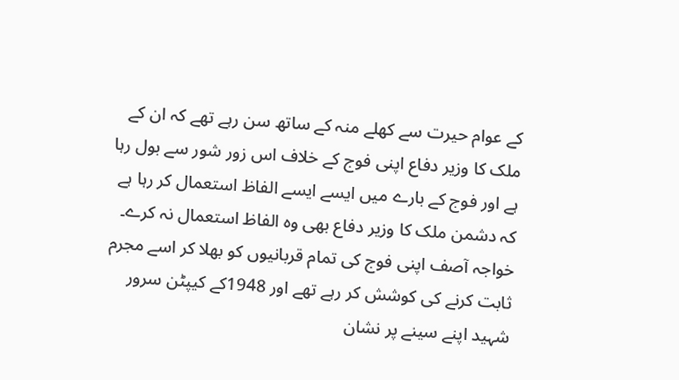کے عوام حیرت سے کھلے منہ کے ساتھ سن رہے تھے کہ ان کے ملک کا وزیر دفاع اپنی فوج کے خلاف اس زور شور سے بول رہا ہے اور فوج کے بارے میں ایسے ایسے الفاظ استعمال کر رہا ہے کہ دشمن ملک کا وزیر دفاع بھی وہ الفاظ استعمال نہ کرے۔ خواجہ آصف اپنی فوج کی تمام قربانیوں کو بھلا کر اسے مجرم ثابت کرنے کی کوشش کر رہے تھے اور 1948کے کیپٹن سرور شہید اپنے سینے پر نشان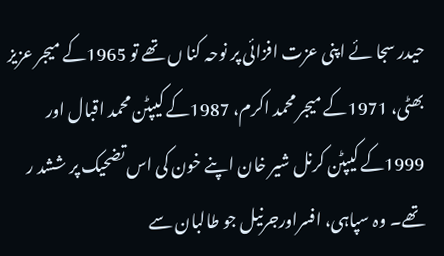حیدر سجا ئے اپنی عزت افزائی پر نوحہ کنا ں تھے تو 1965کے میجر عزیز بھٹی، 1971کے میجر محمد اکرم، 1987کے کیپٹن محمد اقبال اور 1999کے کیپٹن کرنل شیر خان اپنے خون کی اس تضحیک پر ششد ر تھے۔ وہ سپاہی، افسراورجرنیل جو طالبان سے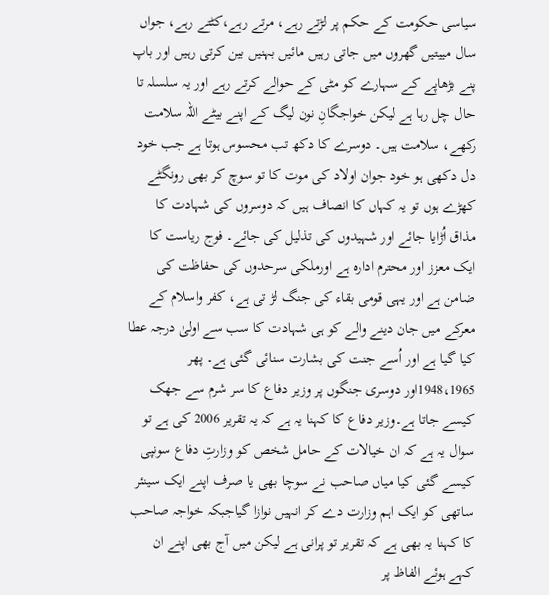سیاسی حکومت کے حکم پر لڑتے رہے، مرتے رہے،کٹتے رہے، جواں سال مییتیں گھروں میں جاتی رہیں مائیں بہنیں بین کرتی رہیں اور باپ پنے بڑھاپے کے سہارے کو مٹی کے حوالے کرتے رہے اور یہ سلسلہ تا حال چل رہا ہے لیکن خواجگانِ نون لیگ کے اپنے بیٹے اللہ سلامت رکھے، سلامت ہیں۔ دوسرے کا دکھ تب محسوس ہوتا ہے جب خود دل دکھی ہو خود جوان اولاد کی موت کا تو سوچ کر بھی رونگٹے کھڑے ہوں تو یہ کہاں کا انصاف ہیں کہ دوسروں کی شہادت کا مذاق اُڑایا جائے اور شہیدوں کی تذلیل کی جائے۔ فوج ریاست کا ایک معزز اور محترم ادارہ ہے اورملکی سرحدوں کی حفاظت کی ضامن ہے اور یہی قومی بقاء کی جنگ لڑ تی ہے، کفر واسلام کے معرکے میں جان دینے والے کو ہی شہادت کا سب سے اولیٰ درجہ عطا کیا گیا ہے اور اُسے جنت کی بشارت سنائی گئی ہے۔ پھر 1948،1965اور دوسری جنگوں پر وزیر دفاع کا سر شرم سے جھک کیسے جاتا ہے۔وزیر دفاع کا کہنا یہ ہے کہ یہ تقریر 2006 کی ہے تو سوال یہ ہے کہ ان خیالات کے حامل شخص کو وزارتِ دفاع سونپی کیسے گئی کیا میاں صاحب نے سوچا بھی یا صرف اپنے ایک سینئر ساتھی کو ایک اہم وزارت دے کر انہیں نوازا گیاجبکہ خواجہ صاحب کا کہنا یہ بھی ہے کہ تقریر تو پرانی ہے لیکن میں آج بھی اپنے ان کہے ہوئے الفاظ پر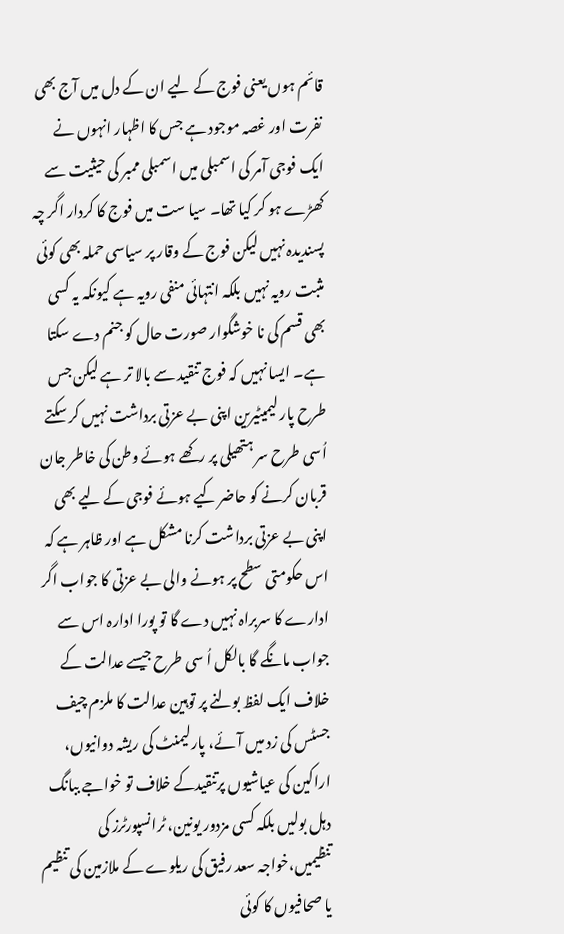قائم ہوں یعنی فوج کے لیے ان کے دل میں آج بھی نفرت اور غصہ موجود ہے جس کا اظہار انہوں نے ایک فوجی آمر کی اسمبلی میں اسمبلی ممبر کی حیثیت سے کھڑے ہو کر کیا تھا۔ سیا ست میں فوج کا کردار اگر چہ پسندیدہ نہیں لیکن فوج کے وقار پر سیاسی حملہ بھی کوئی مثبت رویہ نہیں بلکہ انتہائی منفی رویہ ہے کیونکہ یہ کسی بھی قسم کی نا خوشگوار صورت حال کو جنم دے سکتا ہے۔ ایسا نہیں کہ فوج تنقید سے بالا تر ہے لیکن جس طرح پار لیمیٹیرین اپنی بے عزتی برداشت نہیں کر سکتے اُسی طرح سر ہتھیلی پر رکھے ہوئے وطن کی خاطر جان قربان کرنے کو حاضر کیے ہوئے فوجی کے لیے بھی اپنی بے عزتی برداشت کرنا مشکل ہے اور ظاہر ہے کہ اس حکومتی سطح پر ہونے والی بے عزتی کا جواب اگر ادارے کا سربراہ نہیں دے گا تو پورا ادارہ اس سے جواب مانگے گا بالکل اُ سی طرح جیسے عدالت کے خلاف ایک لفظ بولنے پر توہین عدالت کا ملزم چیف جسٹس کی زد میں آئے، پارلیمنٹ کی ریشہ دوانیوں، اراکین کی عیاشیوں پرتنقیدکے خلاف تو خواجے ببانگ دہل بولیں بلکہ کسی مزدور یونین، ٹرانسپورٹرز کی تنظیمیں،خواجہ سعد رفیق کی ریلوے کے ملازمین کی تنظیم یا صحافیوں کا کوئی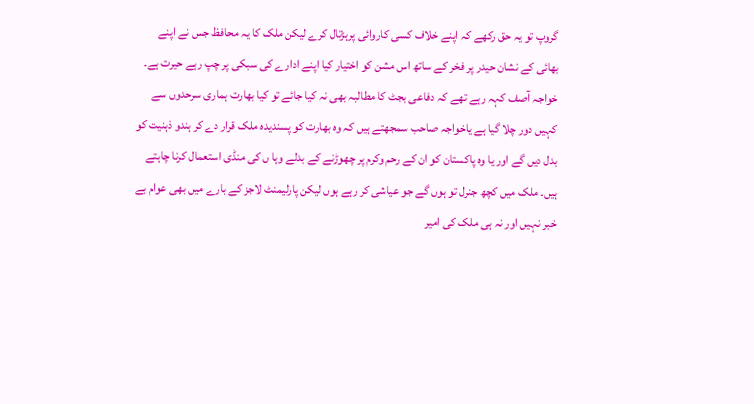گروپ تو یہ حق رکھے کہ اپنے خلاف کسی کاروائی پرہڑتال کرے لیکن ملک کا یہ محافظ جس نے اپنے بھائی کے نشان حیدر پر فخر کے ساتھ اس مشن کو اختیار کیا اپنے ادارے کی سبکی پر چپ رہے حیرت ہے۔ خواجہ آصف کہہ رہے تھے کہ دفاعی بجٹ کا مطالبہ بھی نہ کیا جائے تو کیا بھارت ہماری سرحدوں سے کہیں دور چلا گیا ہے یاخواجہ صاحب سمجھتے ہیں کہ وہ بھارت کو پسندیدہ ملک قرار دے کر ہندو ذہنیت کو بدل دیں گے اور یا وہ پاکستان کو ان کے رحم وکرم پر چھوڑنے کے بدلے وہا ں کی منڈی استعمال کرنا چاہتے ہیں۔ ملک میں کچھ جنرل تو ہوں گے جو عیاشی کر رہے ہوں لیکن پارلیمنٹ لاجز کے بارے میں بھی عوام بے خبر نہیں اور نہ ہی ملک کی امیر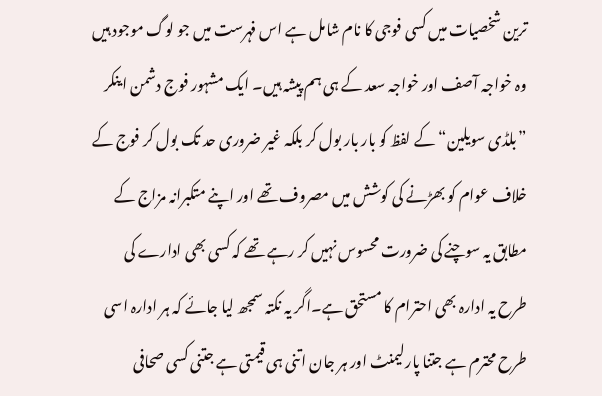ترین شخصیات میں کسی فوجی کا نام شامل ہے اس فہرست میں جو لوگ موجود ہیں وہ خواجہ آصف اور خواجہ سعد کے ہی ہم پیشہ ہیں۔ ایک مشہور فوج دشمن اینکر ”بلڈی سویلین“کے لفظ کو بار بار بول کر بلکہ غیر ضروری حد تک بول کر فوج کے خلاف عوام کو بھڑنے کی کوشش میں مصروف تھے اور اپنے متکبرانہ مزاج کے مطابق یہ سوچنے کی ضرورت محسوس نہیں کر رہے تھے کہ کسی بھی ادارے کی طرح یہ ادارہ بھی احترام کا مستحق ہے۔اگر یہ نکتہ سمجھ لیا جائے کہ ہر ادارہ اسی طرح محترم ہے جتنا پارلیمنٹ اور ہر جان اتنی ہی قیمتی ہے جتنی کسی صحافی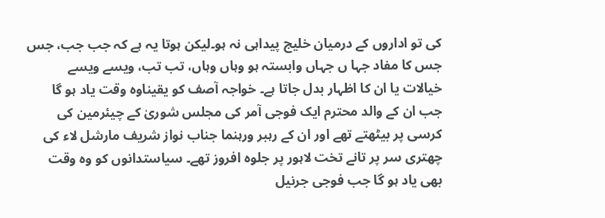کی تو اداروں کے درمیان خلیج پیداہی نہ ہو۔لیکن ہوتا یہ ہے کہ جب جب، جس جس کا مفاد جہا ں جہاں وابستہ ہو وہاں وہاں، تب تب، ویسے ویسے خیالات یا ان کا اظہار بدل جاتا ہے۔ خواجہ آصف کو یقیناوہ وقت یاد ہو گا جب ان کے والد محترم ایک فوجی آمر کی مجلس شوریٰ کے چیئرمین کی کرسی پر بیٹھتے تھے اور ان کے رہبر ورہنما جناب نواز شریف مارشل لاء کی چھتری سر پر تانے تخت لاہور پر جلوہ افروز تھے۔ سیاستدانوں کو وہ وقت بھی یاد ہو گا جب فوجی جرنیل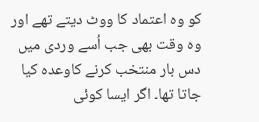کو وہ اعتماد کا ووٹ دیتے تھے اور وہ وقت بھی جب اُسے وردی میں دس بار منتخب کرنے کاوعدہ کیا جاتا تھا۔ اگر ایسا کوئی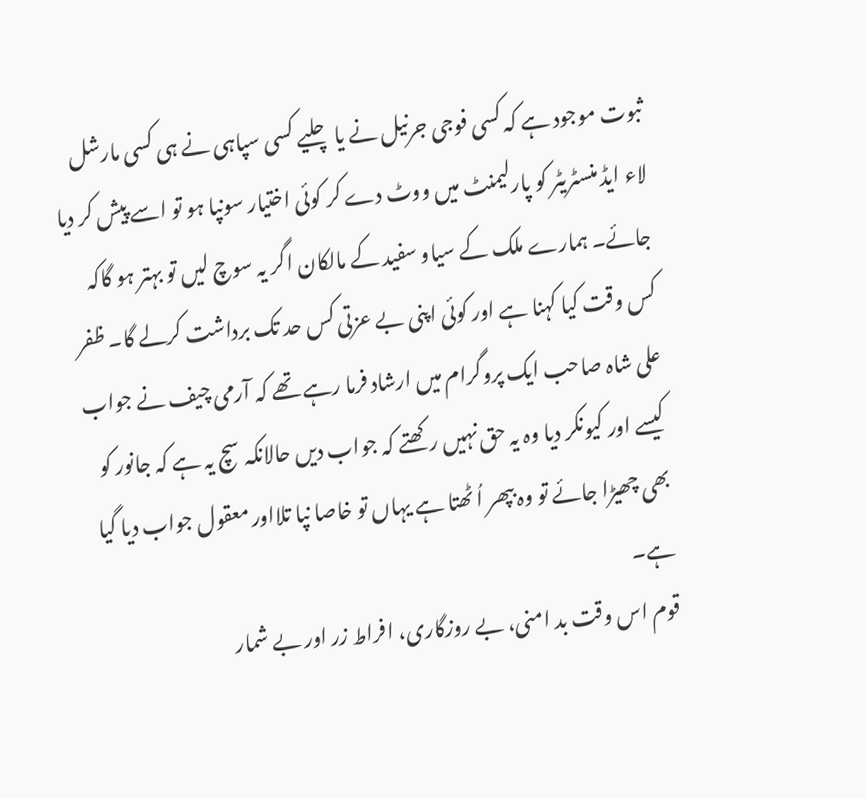ثبوت موجود ہے کہ کسی فوجی جرنیل نے یا چلیے کسی سپاہی نے ہی کسی مارشل لاء ایڈ منسٹریٹر کو پارلیمنٹ میں ووٹ دے کر کوئی اختیار سونپا ہو تو اسے پیش کر دیا جائے۔ ہمارے ملک کے سیاو سفید کے مالکان اگر یہ سوچ لیں تو بہتر ہو گاکہ کس وقت کیا کہنا ہے اور کوئی اپنی بے عزتی کس حد تک برداشت کرلے گا۔ ظفر علی شاہ صاحب ایک پروگرام میں ارشاد فرما رہے تھے کہ آرمی چیف نے جواب کیسے اور کیونکر دیا وہ یہ حق نہیں رکھتے کہ جواب دیں حالانکہ سچ یہ ہے کہ جانور کو بھی چھیڑا جائے تو وہ بپھر اُ ٹھتا ہے یہاں تو خاصا نپا تلااور معقول جواب دیا گیا ہے۔
قوم اس وقت بد امنی، بے روزگاری، افراط زر اور بے شمار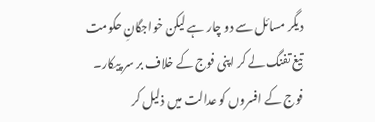دیگر مسائل سے دو چار ہے لیکن خواجگانِ حکومت تیغ تفنگ لے کر اپنی فوج کے خلاف بر سر پیکار۔ فوج کے افسروں کو عدالت میں ذلیل کر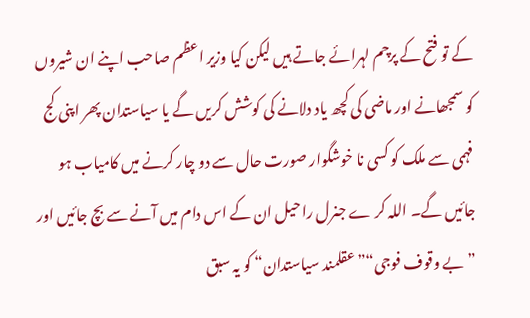کے تو فتح کے پرچم لہرائے جاتے ہیں لیکن کیا وزیر اعظم صاحب اپنے ان شیروں کو سمجھانے اور ماضی کی کچھ یاد دلانے کی کوشش کریں گے یا سیاستدان پھر اپنی کج فہمی سے ملک کو کسی نا خوشگوار صورت حال سے دو چار کرنے میں کامیاب ہو جائیں گے۔ اللہ کر ے جنرل راحیل ان کے اس دام میں آنے سے بچ جائیں اور ”بے وقوف فوجی“”عقلمند سیاستدان“ کو یہ سبق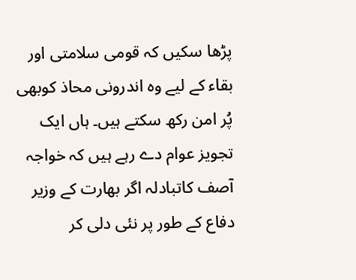پڑھا سکیں کہ قومی سلامتی اور بقاء کے لیے وہ اندرونی محاذ کوبھی پُر امن رکھ سکتے ہیں۔ ہاں ایک تجویز عوام دے رہے ہیں کہ خواجہ آصف کاتبادلہ اگر بھارت کے وزیر دفاع کے طور پر نئی دلی کر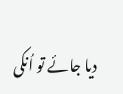دیا جائے تو اُنکی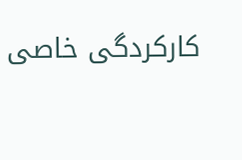کارکردگی خاصی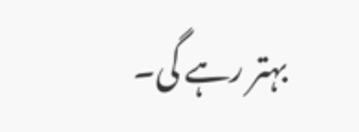بہتر رہے گی۔